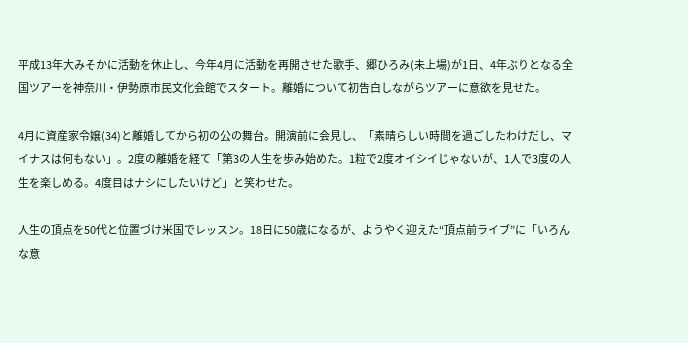平成13年大みそかに活動を休止し、今年4月に活動を再開させた歌手、郷ひろみ(未上場)が1日、4年ぶりとなる全国ツアーを神奈川・伊勢原市民文化会館でスタート。離婚について初告白しながらツアーに意欲を見せた。

4月に資産家令嬢(34)と離婚してから初の公の舞台。開演前に会見し、「素晴らしい時間を過ごしたわけだし、マイナスは何もない」。2度の離婚を経て「第3の人生を歩み始めた。1粒で2度オイシイじゃないが、1人で3度の人生を楽しめる。4度目はナシにしたいけど」と笑わせた。

人生の頂点を50代と位置づけ米国でレッスン。18日に50歳になるが、ようやく迎えた“頂点前ライブ”に「いろんな意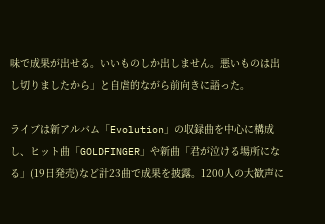味で成果が出せる。いいものしか出しません。悪いものは出し切りましたから」と自虐的ながら前向きに語った。

ライブは新アルバム「Evolution」の収録曲を中心に構成し、ヒット曲「GOLDFINGER」や新曲「君が泣ける場所になる」(19日発売)など計23曲で成果を披露。1200人の大歓声に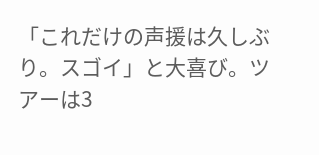「これだけの声援は久しぶり。スゴイ」と大喜び。ツアーは3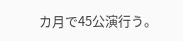カ月で45公演行う。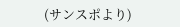(サンスポより)